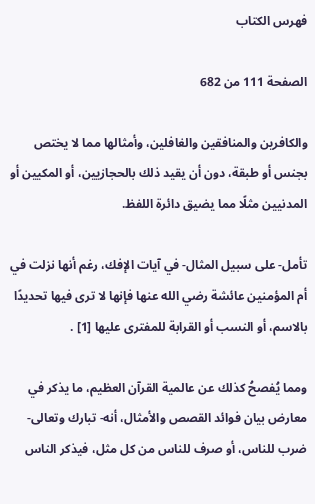فهرس الكتاب

الصفحة 111 من 682

والكافرين والمنافقين والغافلين، وأمثالها مما لا يختص بجنس أو طبقة، دون أن يقيد ذلك بالحجازيين، أو المكيين أو المدنيين مثلًا مما يضيق دائرة اللفظ.

تأمل- على سبيل المثال- في آيات الإفك، رغم أنها نزلت في أم المؤمنين عائشة رضي الله عنها فإنها لا ترى فيها تحديدًا بالاسم، أو النسب أو القرابة للمفترى عليها [1] .

ومما يُفصحُ كذلك عن عالمية القرآن العظيم، ما يذكر في معارض بيان فوائد القصص والأمثال، أنه- تبارك وتعالى- ضرب للناس، أو صرف للناس من كل مثل، فيذكر الناس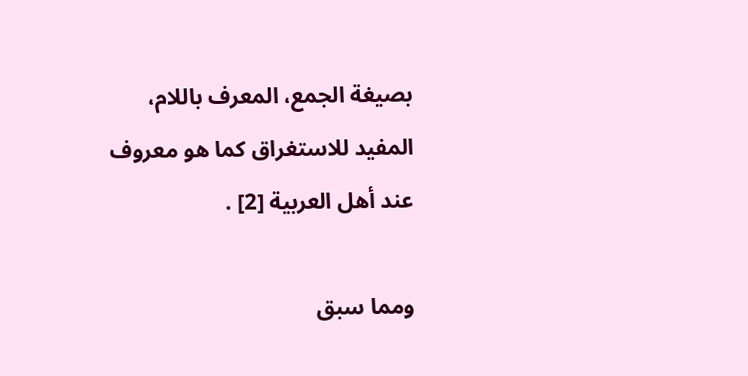بصيغة الجمع، المعرف باللام، المفيد للاستغراق كما هو معروف عند أهل العربية [2] .

ومما سبق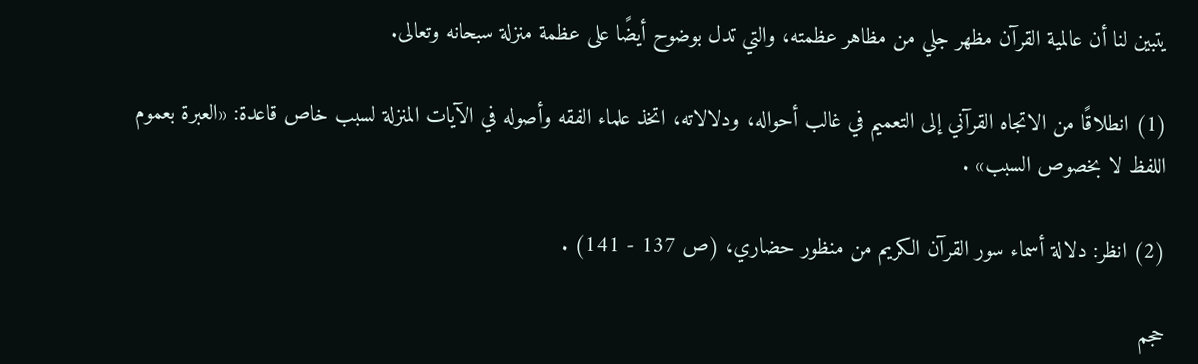يتبين لنا أن عالمية القرآن مظهر جلي من مظاهر عظمته، والتي تدل بوضوح أيضًا على عظمة منزلة سبحانه وتعالى.

(1) انطلاقًا من الاتجاه القرآني إلى التعميم في غالب أحواله، ودلالاته، اتخذ علماء الفقه وأصوله في الآيات المنزلة لسبب خاص قاعدة: «العبرة بعموم اللفظ لا بخصوص السبب» .

(2) انظر: دلالة أسماء سور القرآن الكريم من منظور حضاري، (ص 137 - 141) .

حجم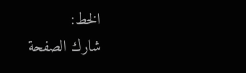الخط:
شارك الصفحة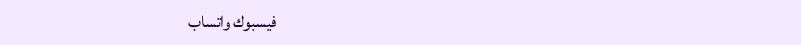فيسبوك واتساب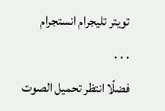تويتر تليجرام انستجرام
. . .
فضلًا انتظر تحميل الصوت